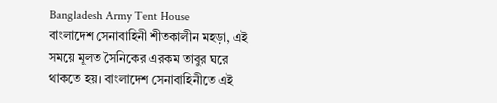Bangladesh Army Tent House
বাংলাদেশ সেনাবাহিনী শীতকালীন মহড়া, এই সময়ে মূলত সৈনিকের এরকম তাবুর ঘরে থাকতে হয়। বাংলাদেশ সেনাবাহিনীতে এই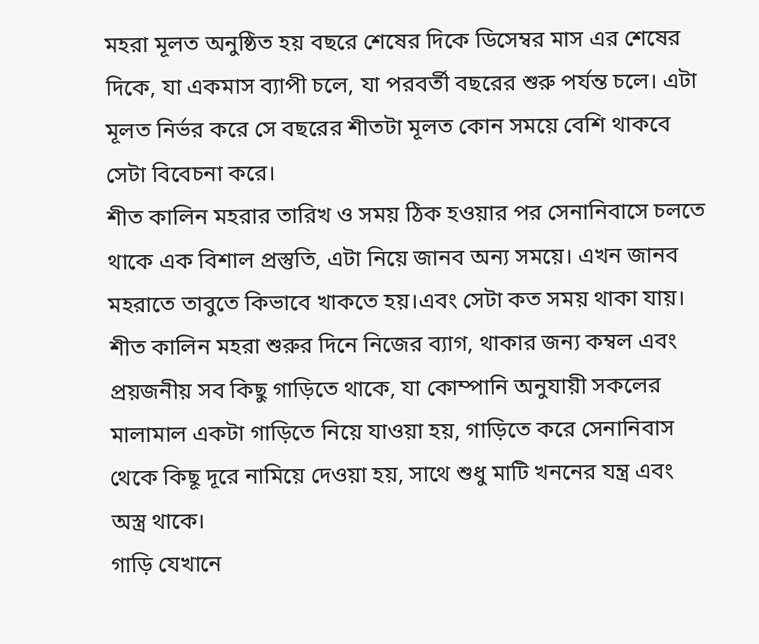মহরা মূলত অনুষ্ঠিত হয় বছরে শেষের দিকে ডিসেম্বর মাস এর শেষের দিকে, যা একমাস ব্যাপী চলে, যা পরবর্তী বছরের শুরু পর্যন্ত চলে। এটা মূলত নির্ভর করে সে বছরের শীতটা মূলত কোন সময়ে বেশি থাকবে সেটা বিবেচনা করে।
শীত কালিন মহরার তারিখ ও সময় ঠিক হওয়ার পর সেনানিবাসে চলতে থাকে এক বিশাল প্রস্তুতি, এটা নিয়ে জানব অন্য সময়ে। এখন জানব মহরাতে তাবুতে কিভাবে খাকতে হয়।এবং সেটা কত সময় থাকা যায়।
শীত কালিন মহরা শুরুর দিনে নিজের ব্যাগ, থাকার জন্য কম্বল এবং প্রয়জনীয় সব কিছু গাড়িতে থাকে, যা কোম্পানি অনুযায়ী সকলের মালামাল একটা গাড়িতে নিয়ে যাওয়া হয়, গাড়িতে করে সেনানিবাস থেকে কিছূ দূরে নামিয়ে দেওয়া হয়, সাথে শুধু মাটি খননের যন্ত্র এবং অস্ত্র থাকে।
গাড়ি যেখানে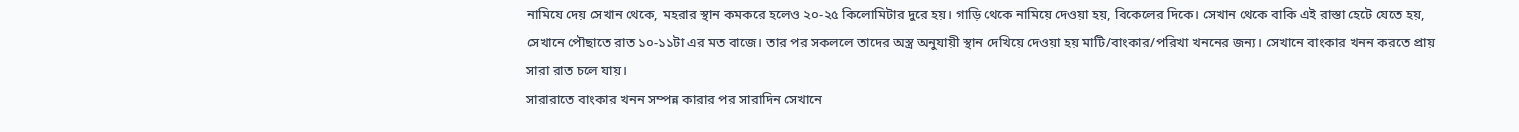নামিযে দেয় সেখান থেকে, মহরার স্থান কমকরে হলেও ২০-২৫ কিলোমিটার দুরে হয়। গাড়ি থেকে নামিয়ে দেওয়া হয়, বিকেলের দিকে। সেখান থেকে বাকি এই রাস্তা হেটে যেতে হয়, সেখানে পৌছাতে রাত ১০-১১টা এর মত বাজে। তার পর সকললে তাদের অস্ত্র অনুযায়ী স্থান দেখিয়ে দেওয়া হয় মাটি/বাংকার/পরিখা খননের জন্য। সেখানে বাংকার খনন করতে প্রায় সারা রাত চলে যায়।
সারারাতে বাংকার খনন সম্পন্ন কারার পর সারাদিন সেখানে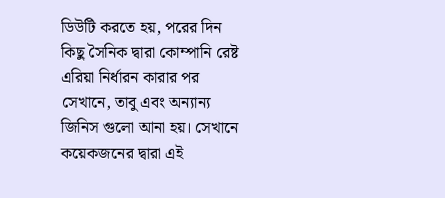ডিউটি করতে হয়, পরের দিন কিছু সৈনিক দ্বারা কোম্পানি রেষ্ট এরিয়া নির্ধারন কারার পর সেখানে, তাবু এবং অন্যান্য জিনিস গুলো আনা হয়। সেখানে কয়েকজনের দ্বারা এই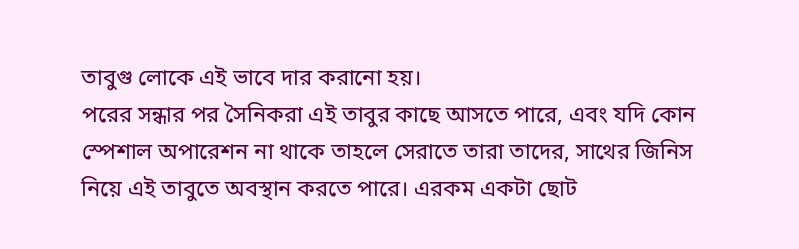তাবুগু লোকে এই ভাবে দার করানো হয়।
পরের সন্ধার পর সৈনিকরা এই তাবুর কাছে আসতে পারে, এবং যদি কোন স্পেশাল অপারেশন না থাকে তাহলে সেরাতে তারা তাদের, সাথের জিনিস নিয়ে এই তাবুতে অবস্থান করতে পারে। এরকম একটা ছোট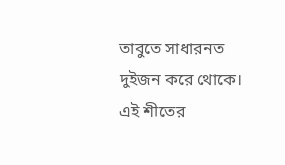তাবুতে সাধারনত দুইজন করে থোকে। এই শীতের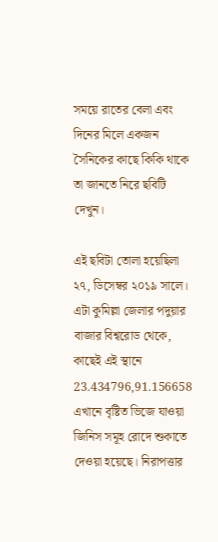সময়ে রাতের বেলা এবং দিনের মিলে একজন সৈনিকের কাছে কিকি থাকে তা জানতে নিরে ছবিটি দেখুন।

এই ছবিটা তোলা হয়েছিলা ২৭, ডিসেম্বর ২০১৯ সালে। এটা কুমিল্লা জেলার পদুয়ার
বাজার বিশ্বরোড থেকে, কাছেই এই স্থানে 23.434796,91.156658
এখানে বৃষ্টিত ভিজে যাওয়া জিনিস সমূহ রোদে শুকাতে দেওয়া হয়েছে। নিরাপত্তার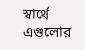স্বার্থে এগুলোর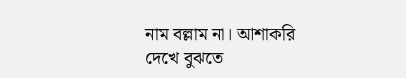নাম বল্লাম না। আশাকরি দেখে বুঝতে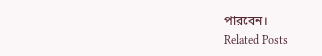পারবেন।
Related Posts